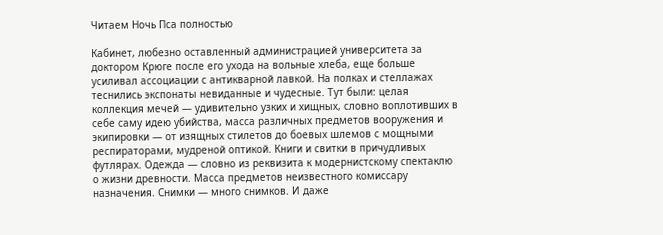Читаем Ночь Пса полностью

Кабинет, любезно оставленный администрацией университета за доктором Крюге после его ухода на вольные хлеба, еще больше усиливал ассоциации с антикварной лавкой. На полках и стеллажах теснились экспонаты невиданные и чудесные. Тут были: целая коллекция мечей — удивительно узких и хищных, словно воплотивших в себе саму идею убийства, масса различных предметов вооружения и экипировки — от изящных стилетов до боевых шлемов с мощными респираторами, мудреной оптикой. Книги и свитки в причудливых футлярах. Одежда — словно из реквизита к модернистскому спектаклю о жизни древности. Масса предметов неизвестного комиссару назначения. Снимки — много снимков. И даже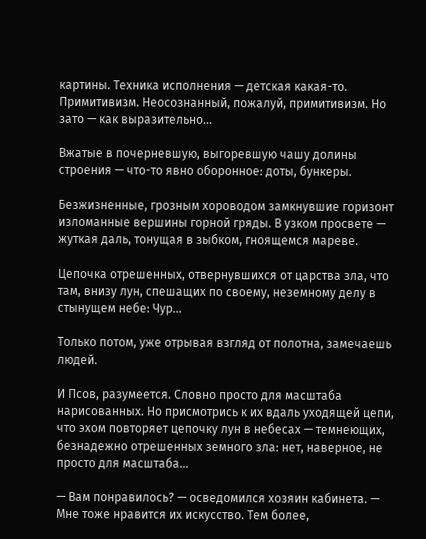картины. Техника исполнения — детская какая-то. Примитивизм. Неосознанный, пожалуй, примитивизм. Но зато — как выразительно…

Вжатые в почерневшую, выгоревшую чашу долины строения — что-то явно оборонное: доты, бункеры.

Безжизненные, грозным хороводом замкнувшие горизонт изломанные вершины горной гряды. В узком просвете — жуткая даль, тонущая в зыбком, гноящемся мареве.

Цепочка отрешенных, отвернувшихся от царства зла, что там, внизу лун, спешащих по своему, неземному делу в стынущем небе: Чур…

Только потом, уже отрывая взгляд от полотна, замечаешь людей.

И Псов, разумеется. Словно просто для масштаба нарисованных. Но присмотрись к их вдаль уходящей цепи, что эхом повторяет цепочку лун в небесах — темнеющих, безнадежно отрешенных земного зла: нет, наверное, не просто для масштаба…

— Вам понравилось? — осведомился хозяин кабинета. — Мне тоже нравится их искусство. Тем более,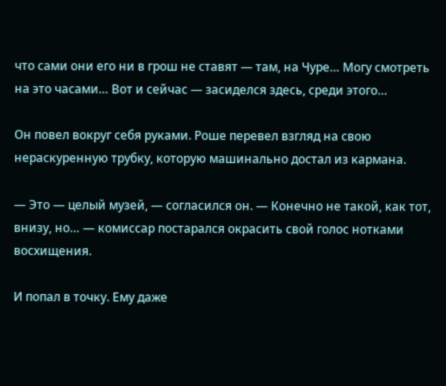что сами они его ни в грош не ставят — там, на Чуре… Могу смотреть на это часами… Вот и сейчас — засиделся здесь, среди этого…

Он повел вокруг себя руками. Роше перевел взгляд на свою нераскуренную трубку, которую машинально достал из кармана.

— Это — целый музей, — согласился он. — Конечно не такой, как тот, внизу, но… — комиссар постарался окрасить свой голос нотками восхищения.

И попал в точку. Ему даже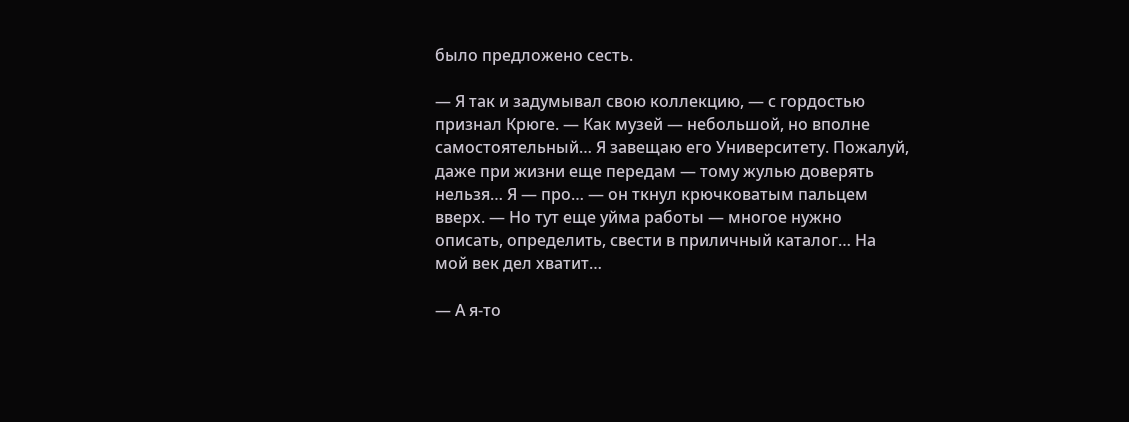было предложено сесть.

— Я так и задумывал свою коллекцию, — с гордостью признал Крюге. — Как музей — небольшой, но вполне самостоятельный… Я завещаю его Университету. Пожалуй, даже при жизни еще передам — тому жулью доверять нельзя… Я — про… — он ткнул крючковатым пальцем вверх. — Но тут еще уйма работы — многое нужно описать, определить, свести в приличный каталог… На мой век дел хватит…

— А я-то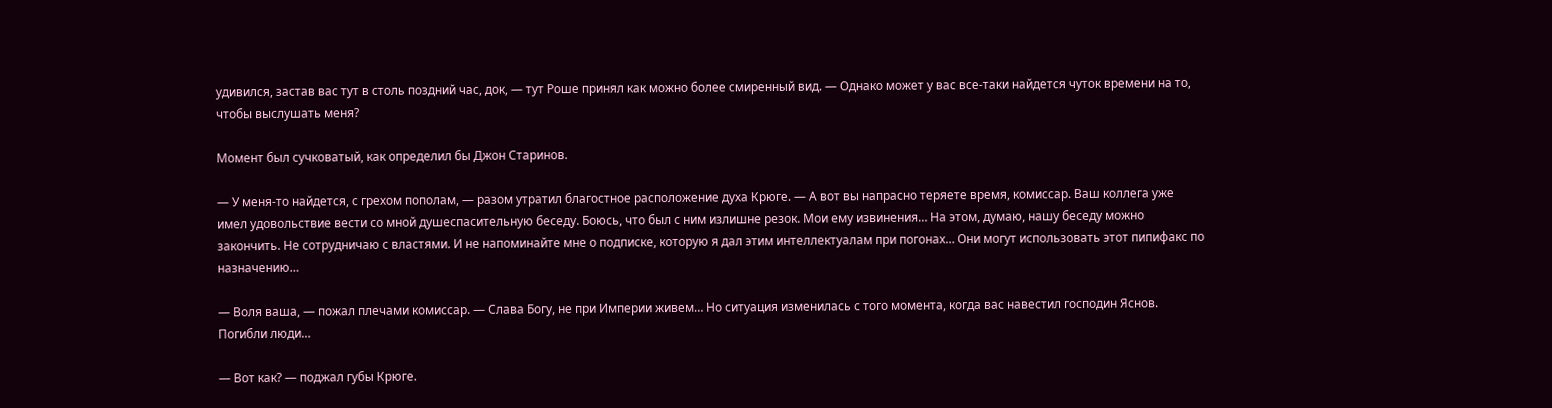удивился, застав вас тут в столь поздний час, док, — тут Роше принял как можно более смиренный вид. — Однако может у вас все-таки найдется чуток времени на то, чтобы выслушать меня?

Момент был сучковатый, как определил бы Джон Старинов.

— У меня-то найдется, с грехом пополам, — разом утратил благостное расположение духа Крюге. — А вот вы напрасно теряете время, комиссар. Ваш коллега уже имел удовольствие вести со мной душеспасительную беседу. Боюсь, что был с ним излишне резок. Мои ему извинения… На этом, думаю, нашу беседу можно закончить. Не сотрудничаю с властями. И не напоминайте мне о подписке, которую я дал этим интеллектуалам при погонах… Они могут использовать этот пипифакс по назначению…

— Воля ваша, — пожал плечами комиссар. — Слава Богу, не при Империи живем… Но ситуация изменилась с того момента, когда вас навестил господин Яснов. Погибли люди…

— Вот как? — поджал губы Крюге.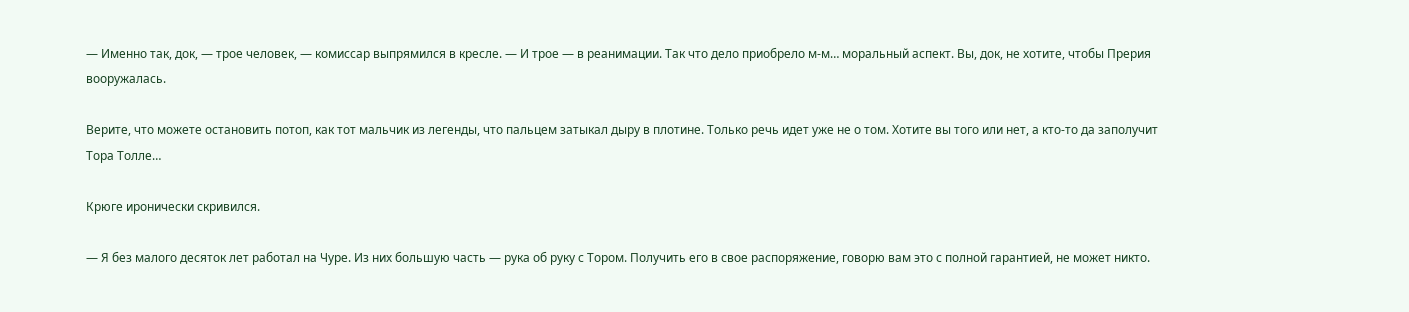— Именно так, док, — трое человек, — комиссар выпрямился в кресле. — И трое — в реанимации. Так что дело приобрело м-м… моральный аспект. Вы, док, не хотите, чтобы Прерия вооружалась.

Верите, что можете остановить потоп, как тот мальчик из легенды, что пальцем затыкал дыру в плотине. Только речь идет уже не о том. Хотите вы того или нет, а кто-то да заполучит Тора Толле…

Крюге иронически скривился.

— Я без малого десяток лет работал на Чуре. Из них большую часть — рука об руку с Тором. Получить его в свое распоряжение, говорю вам это с полной гарантией, не может никто.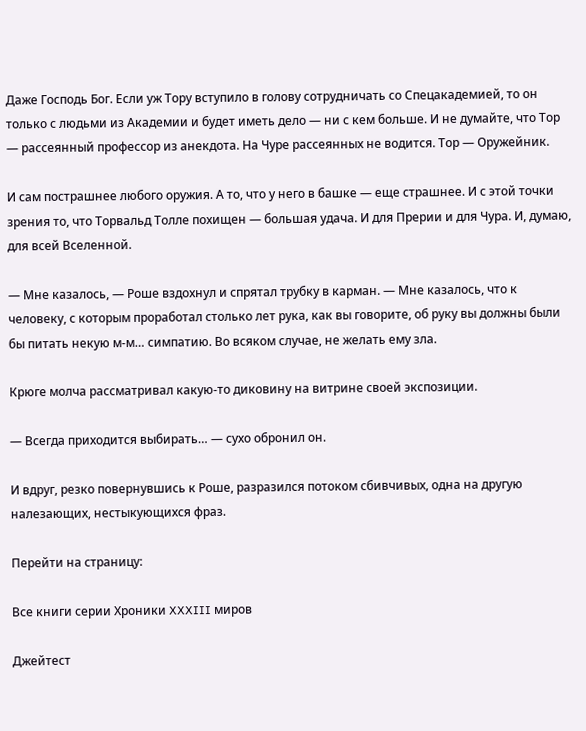Даже Господь Бог. Если уж Тору вступило в голову сотрудничать со Спецакадемией, то он только с людьми из Академии и будет иметь дело — ни с кем больше. И не думайте, что Тор — рассеянный профессор из анекдота. На Чуре рассеянных не водится. Тор — Оружейник.

И сам пострашнее любого оружия. А то, что у него в башке — еще страшнее. И с этой точки зрения то, что Торвальд Толле похищен — большая удача. И для Прерии и для Чура. И, думаю, для всей Вселенной.

— Мне казалось, — Роше вздохнул и спрятал трубку в карман. — Мне казалось, что к человеку, с которым проработал столько лет рука, как вы говорите, об руку вы должны были бы питать некую м-м… симпатию. Во всяком случае, не желать ему зла.

Крюге молча рассматривал какую-то диковину на витрине своей экспозиции.

— Всегда приходится выбирать… — сухо обронил он.

И вдруг, резко повернувшись к Роше, разразился потоком сбивчивых, одна на другую налезающих, нестыкующихся фраз.

Перейти на страницу:

Все книги серии Хроники XXXIII миров

Джейтест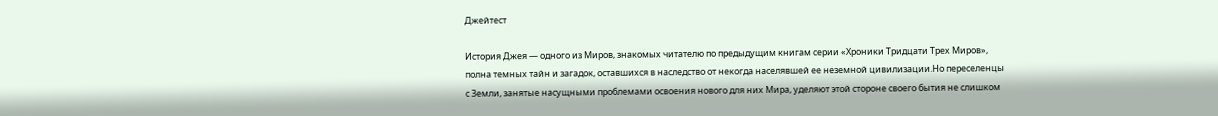Джейтест

История Джея — одного из Миров, знакомых читателю по предыдущим книгам серии «Хроники Тридцати Трех Миров», полна темных тайн и загадок, оставшихся в наследство от некогда населявшей ее неземной цивилизации.Но переселенцы с Земли, занятые насущными проблемами освоения нового для них Мира, уделяют этой стороне своего бытия не слишком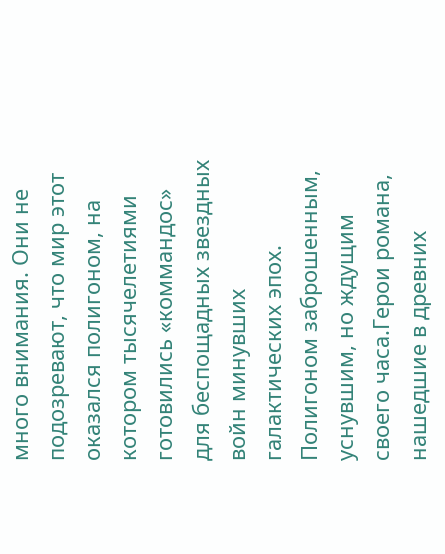много внимания. Они не подозревают, что мир этот оказался полигоном, на котором тысячелетиями готовились «коммандос» для беспощадных звездных войн минувших галактических эпох. Полигоном заброшенным, уснувшим, но ждущим своего часа.Герои романа, нашедшие в древних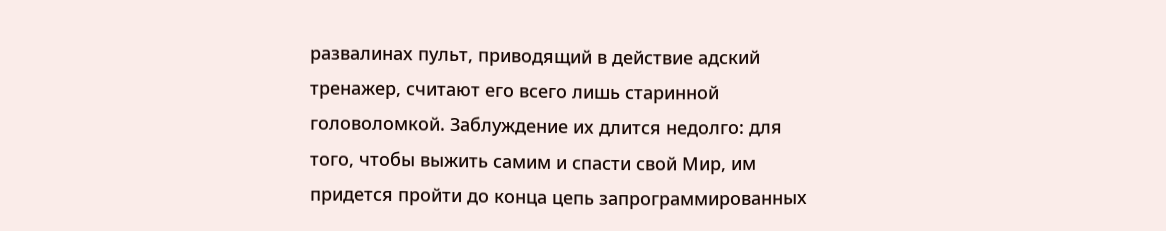развалинах пульт, приводящий в действие адский тренажер, считают его всего лишь старинной головоломкой. Заблуждение их длится недолго: для того, чтобы выжить самим и спасти свой Мир, им придется пройти до конца цепь запрограммированных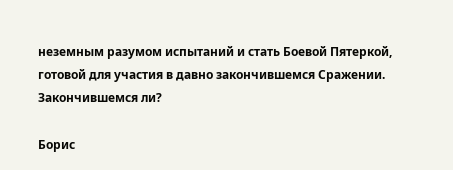неземным разумом испытаний и стать Боевой Пятеркой, готовой для участия в давно закончившемся Сражении. Закончившемся ли?

Борис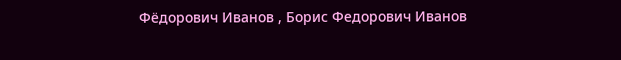Фёдорович Иванов , Борис Федорович Иванов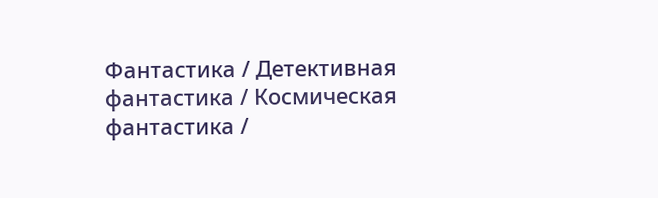Фантастика / Детективная фантастика / Космическая фантастика /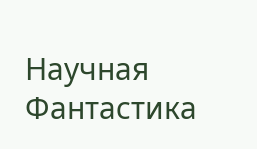Научная Фантастика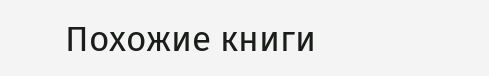Похожие книги